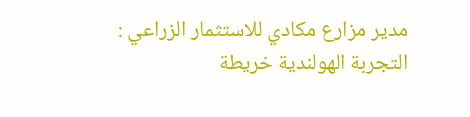مدير مزارع مكادي للاستثمار الزراعي : التجربة الهولندية خريطة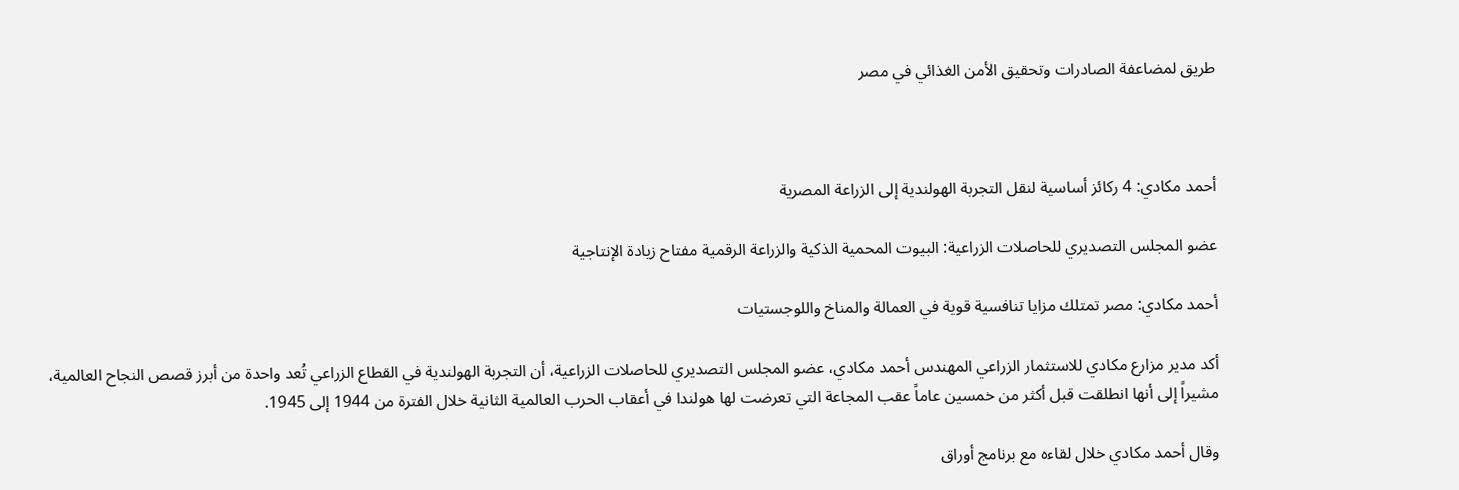طريق لمضاعفة الصادرات وتحقيق الأمن الغذائي في مصر



أحمد مكادي: 4 ركائز أساسية لنقل التجربة الهولندية إلى الزراعة المصرية

عضو المجلس التصديري للحاصلات الزراعية: البيوت المحمية الذكية والزراعة الرقمية مفتاح زيادة الإنتاجية

أحمد مكادي: مصر تمتلك مزايا تنافسية قوية في العمالة والمناخ واللوجستيات

أكد مدير مزارع مكادي للاستثمار الزراعي المهندس أحمد مكادي، عضو المجلس التصديري للحاصلات الزراعية، أن التجربة الهولندية في القطاع الزراعي تُعد واحدة من أبرز قصص النجاح العالمية، مشيراً إلى أنها انطلقت قبل أكثر من خمسين عاماً عقب المجاعة التي تعرضت لها هولندا في أعقاب الحرب العالمية الثانية خلال الفترة من 1944 إلى 1945.

وقال أحمد مكادي خلال لقاءه مع برنامج أوراق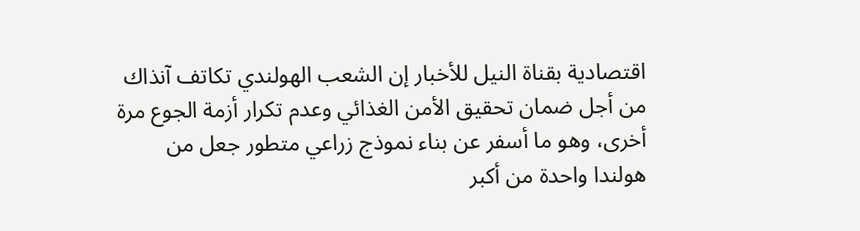اقتصادية بقناة النيل للأخبار إن الشعب الهولندي تكاتف آنذاك من أجل ضمان تحقيق الأمن الغذائي وعدم تكرار أزمة الجوع مرة أخرى، وهو ما أسفر عن بناء نموذج زراعي متطور جعل من هولندا واحدة من أكبر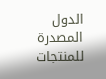الدول المصدرة للمنتجات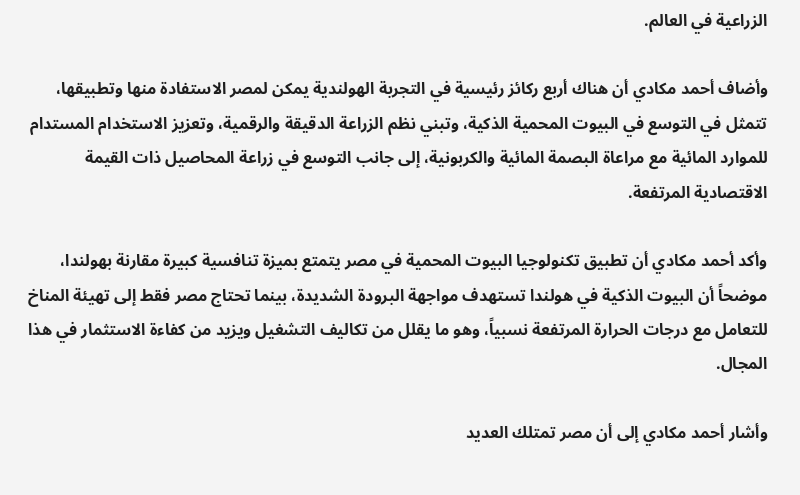الزراعية في العالم.

وأضاف أحمد مكادي أن هناك أربع ركائز رئيسية في التجربة الهولندية يمكن لمصر الاستفادة منها وتطبيقها، تتمثل في التوسع في البيوت المحمية الذكية، وتبني نظم الزراعة الدقيقة والرقمية، وتعزيز الاستخدام المستدام للموارد المائية مع مراعاة البصمة المائية والكربونية، إلى جانب التوسع في زراعة المحاصيل ذات القيمة الاقتصادية المرتفعة.

وأكد أحمد مكادي أن تطبيق تكنولوجيا البيوت المحمية في مصر يتمتع بميزة تنافسية كبيرة مقارنة بهولندا، موضحاً أن البيوت الذكية في هولندا تستهدف مواجهة البرودة الشديدة، بينما تحتاج مصر فقط إلى تهيئة المناخ للتعامل مع درجات الحرارة المرتفعة نسبياً، وهو ما يقلل من تكاليف التشغيل ويزيد من كفاءة الاستثمار في هذا المجال.

وأشار أحمد مكادي إلى أن مصر تمتلك العديد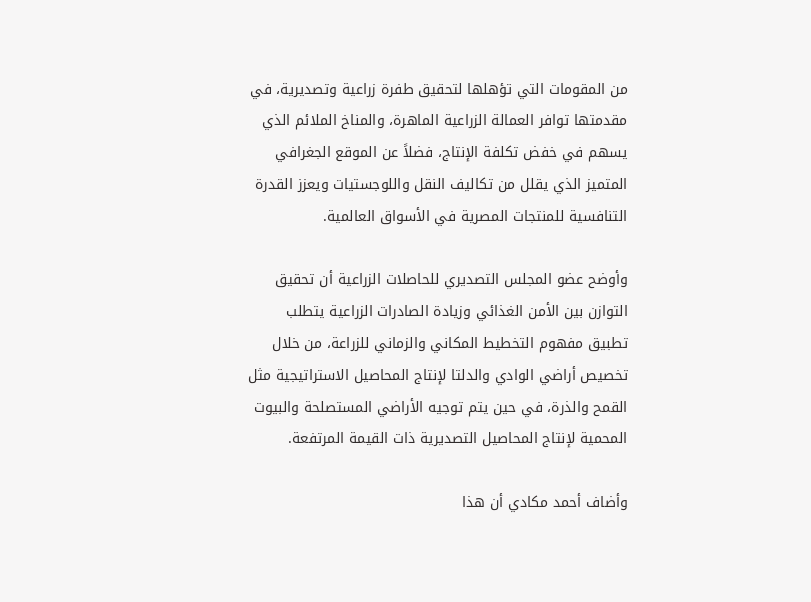من المقومات التي تؤهلها لتحقيق طفرة زراعية وتصديرية، في مقدمتها توافر العمالة الزراعية الماهرة، والمناخ الملائم الذي يسهم في خفض تكلفة الإنتاج، فضلاً عن الموقع الجغرافي المتميز الذي يقلل من تكاليف النقل واللوجستيات ويعزز القدرة التنافسية للمنتجات المصرية في الأسواق العالمية.

وأوضح عضو المجلس التصديري للحاصلات الزراعية أن تحقيق التوازن بين الأمن الغذائي وزيادة الصادرات الزراعية يتطلب تطبيق مفهوم التخطيط المكاني والزماني للزراعة، من خلال تخصيص أراضي الوادي والدلتا لإنتاج المحاصيل الاستراتيجية مثل القمح والذرة، في حين يتم توجيه الأراضي المستصلحة والبيوت المحمية لإنتاج المحاصيل التصديرية ذات القيمة المرتفعة.

وأضاف أحمد مكادي أن هذا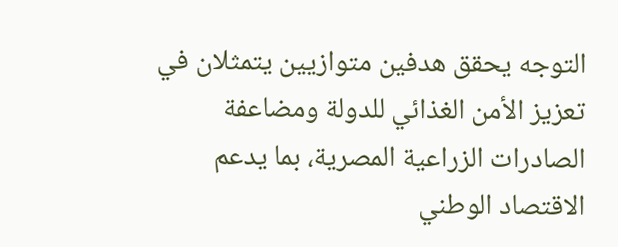التوجه يحقق هدفين متوازيين يتمثلان في تعزيز الأمن الغذائي للدولة ومضاعفة الصادرات الزراعية المصرية، بما يدعم الاقتصاد الوطني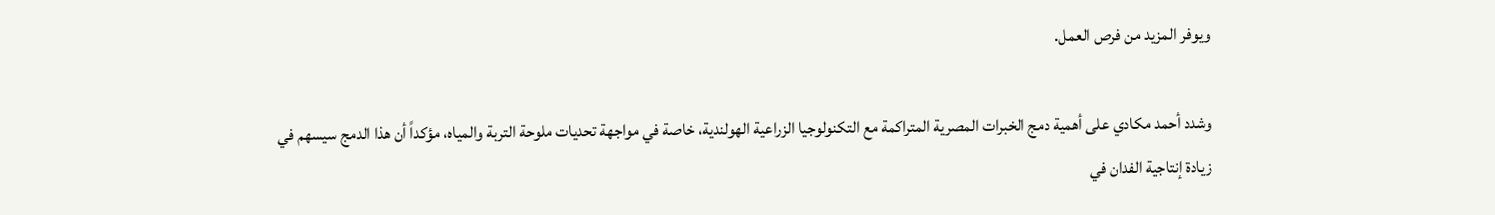ويوفر المزيد من فرص العمل.

وشدد أحمد مكادي على أهمية دمج الخبرات المصرية المتراكمة مع التكنولوجيا الزراعية الهولندية، خاصة في مواجهة تحديات ملوحة التربة والمياه، مؤكداً أن هذا الدمج سيسهم في زيادة إنتاجية الفدان في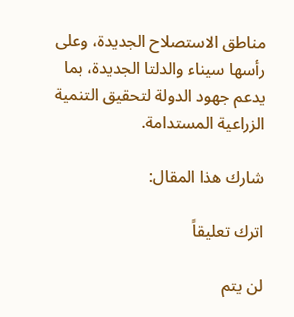مناطق الاستصلاح الجديدة، وعلى رأسها سيناء والدلتا الجديدة، بما يدعم جهود الدولة لتحقيق التنمية الزراعية المستدامة.

شارك هذا المقال:

اترك تعليقاً

لن يتم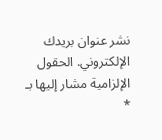نشر عنوان بريدك الإلكتروني. الحقول الإلزامية مشار إليها بـ *